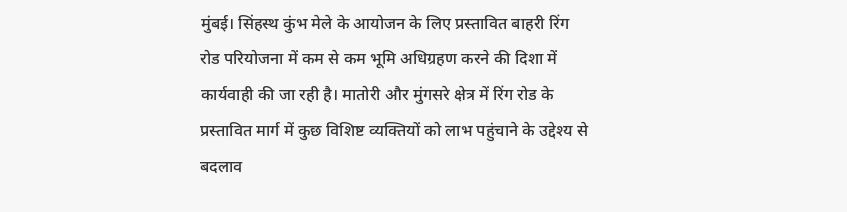मुंबई। सिंहस्थ कुंभ मेले के आयोजन के लिए प्रस्तावित बाहरी रिंग रोड परियोजना में कम से कम भूमि अधिग्रहण करने की दिशा में कार्यवाही की जा रही है। मातोरी और मुंगसरे क्षेत्र में रिंग रोड के प्रस्तावित मार्ग में कुछ विशिष्ट व्यक्तियों को लाभ पहुंचाने के उद्देश्य से बदलाव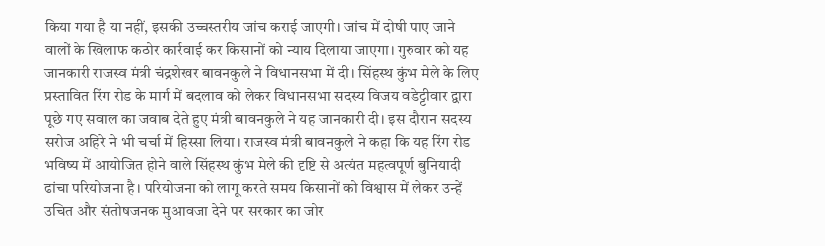किया गया है या नहीं, इसकी उच्चस्तरीय जांच कराई जाएगी। जांच में दोषी पाए जाने वालों के खिलाफ कठोर कार्रवाई कर किसानों को न्याय दिलाया जाएगा। गुरुवार को यह जानकारी राजस्व मंत्री चंद्रशेखर बावनकुले ने विधानसभा में दी। सिंहस्थ कुंभ मेले के लिए प्रस्तावित रिंग रोड के मार्ग में बदलाव को लेकर विधानसभा सदस्य विजय वडेट्टीवार द्वारा पूछे गए सवाल का जवाब देते हुए मंत्री बावनकुले ने यह जानकारी दी। इस दौरान सदस्य सरोज अहिरे ने भी चर्चा में हिस्सा लिया। राजस्व मंत्री बावनकुले ने कहा कि यह रिंग रोड भविष्य में आयोजित होने वाले सिंहस्थ कुंभ मेले की दृष्टि से अत्यंत महत्वपूर्ण बुनियादी ढांचा परियोजना है। परियोजना को लागू करते समय किसानों को विश्वास में लेकर उन्हें उचित और संतोषजनक मुआवजा देने पर सरकार का जोर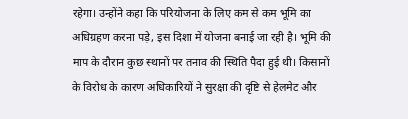रहेगा। उन्होंने कहा कि परियोजना के लिए कम से कम भूमि का अधिग्रहण करना पड़े, इस दिशा में योजना बनाई जा रही है। भूमि की माप के दौरान कुछ स्थानों पर तनाव की स्थिति पैदा हुई थी। किसानों के विरोध के कारण अधिकारियों ने सुरक्षा की दृष्टि से हेलमेट और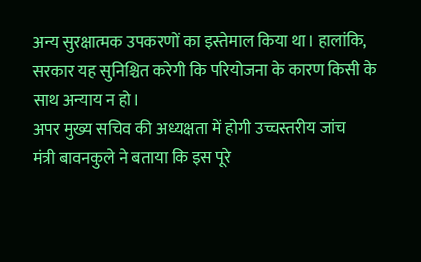अन्य सुरक्षात्मक उपकरणों का इस्तेमाल किया था। हालांकि, सरकार यह सुनिश्चित करेगी कि परियोजना के कारण किसी के साथ अन्याय न हो।
अपर मुख्य सचिव की अध्यक्षता में होगी उच्चस्तरीय जांच
मंत्री बावनकुले ने बताया कि इस पूरे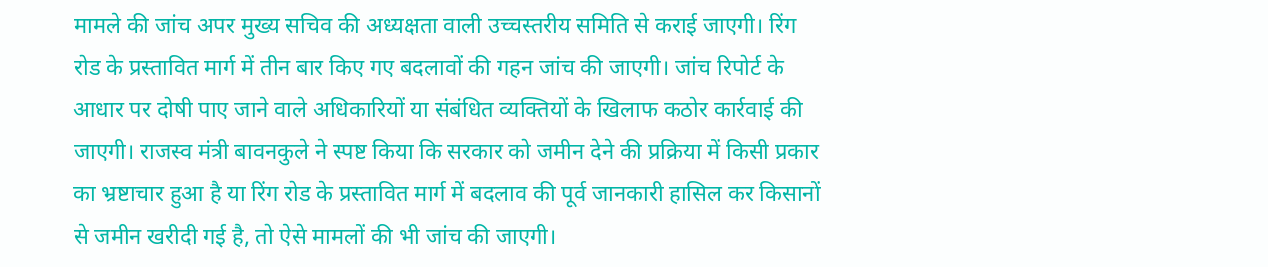मामले की जांच अपर मुख्य सचिव की अध्यक्षता वाली उच्चस्तरीय समिति से कराई जाएगी। रिंग रोड के प्रस्तावित मार्ग में तीन बार किए गए बदलावों की गहन जांच की जाएगी। जांच रिपोर्ट के आधार पर दोषी पाए जाने वाले अधिकारियों या संबंधित व्यक्तियों के खिलाफ कठोर कार्रवाई की जाएगी। राजस्व मंत्री बावनकुले ने स्पष्ट किया कि सरकार को जमीन देने की प्रक्रिया में किसी प्रकार का भ्रष्टाचार हुआ है या रिंग रोड के प्रस्तावित मार्ग में बदलाव की पूर्व जानकारी हासिल कर किसानों से जमीन खरीदी गई है, तो ऐसे मामलों की भी जांच की जाएगी।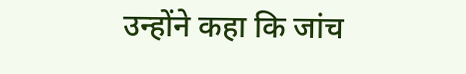उन्होंने कहा कि जांच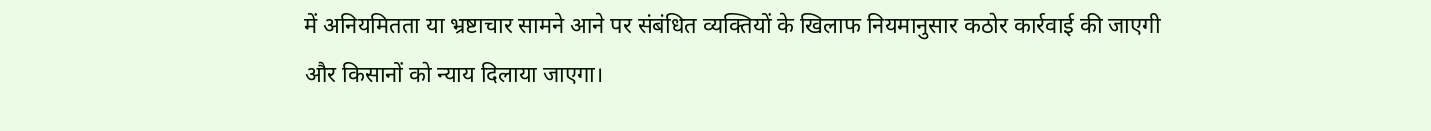में अनियमितता या भ्रष्टाचार सामने आने पर संबंधित व्यक्तियों के खिलाफ नियमानुसार कठोर कार्रवाई की जाएगी और किसानों को न्याय दिलाया जाएगा।